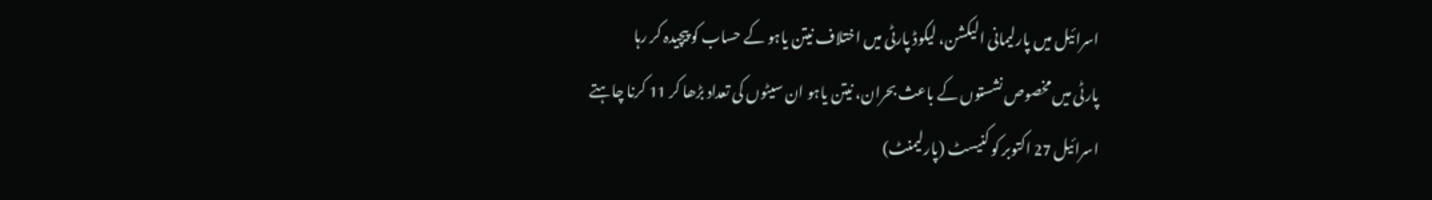اسرائیل میں پارلیمانی الیکشن، لیکوڈ پارٹی میں اختلاف نیتن یاہو کے حساب کو پیچیدہ کر رہا
پارٹی میں مخصوص نشستوں کے باعث بحران، نیتن یاہو ان سیٹوں کی تعداد بڑھا کر 11 کرنا چاہتے
اسرائیل 27 اکتوبر کو کنیسٹ (پارلیمنٹ)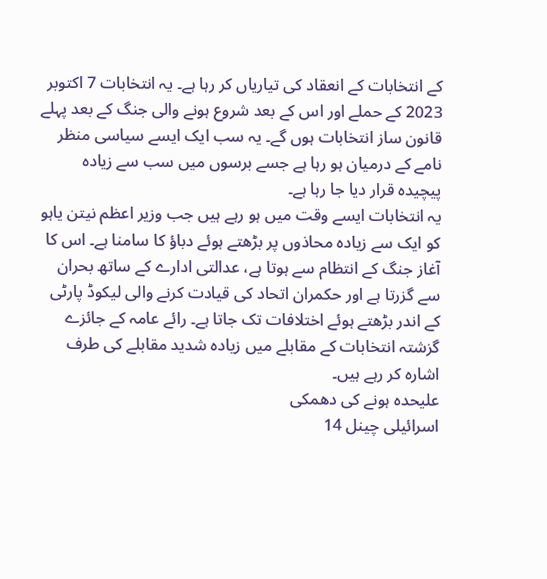کے انتخابات کے انعقاد کی تیاریاں کر رہا ہے۔ یہ انتخابات 7 اکتوبر 2023 کے حملے اور اس کے بعد شروع ہونے والی جنگ کے بعد پہلے قانون ساز انتخابات ہوں گے۔ یہ سب ایک ایسے سیاسی منظر نامے کے درمیان ہو رہا ہے جسے برسوں میں سب سے زیادہ پیچیدہ قرار دیا جا رہا ہے۔
یہ انتخابات ایسے وقت میں ہو رہے ہیں جب وزیر اعظم نیتن یاہو کو ایک سے زیادہ محاذوں پر بڑھتے ہوئے دباؤ کا سامنا ہے۔ اس کا آغاز جنگ کے انتظام سے ہوتا ہے، عدالتی ادارے کے ساتھ بحران سے گزرتا ہے اور حکمران اتحاد کی قیادت کرنے والی لیکوڈ پارٹی کے اندر بڑھتے ہوئے اختلافات تک جاتا ہے۔ رائے عامہ کے جائزے گزشتہ انتخابات کے مقابلے میں زیادہ شدید مقابلے کی طرف اشارہ کر رہے ہیں۔
علیحدہ ہونے کی دھمکی
اسرائیلی چینل 14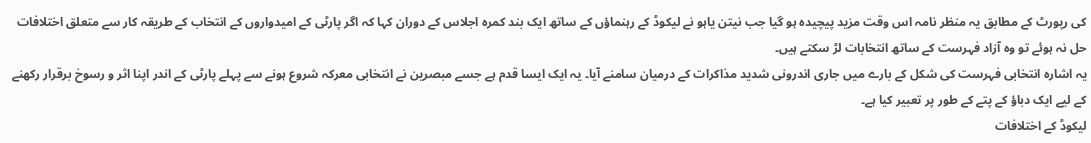کی رپورٹ کے مطابق یہ منظر نامہ اس وقت مزید پیچیدہ ہو گیا جب نیتن یاہو نے لیکوڈ کے رہنماؤں کے ساتھ ایک بند کمرہ اجلاس کے دوران کہا کہ اگر پارٹی کے امیدواروں کے انتخاب کے طریقہ کار سے متعلق اختلافات حل نہ ہوئے تو وہ آزاد فہرست کے ساتھ انتخابات لڑ سکتے ہیں۔
یہ اشارہ انتخابی فہرست کی شکل کے بارے میں جاری اندرونی شدید مذاکرات کے درمیان سامنے آیا۔ یہ ایک ایسا قدم ہے جسے مبصرین نے انتخابی معرکہ شروع ہونے سے پہلے پارٹی کے اندر اپنا اثر و رسوخ برقرار رکھنے کے لیے ایک دباؤ کے پتے کے طور پر تعبیر کیا ہے۔
لیکوڈ کے اختلافات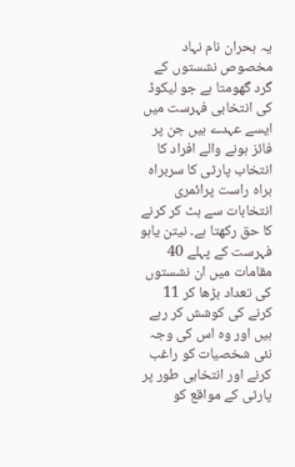یہ بحران نام نہاد مخصوص نشستوں کے گرد گھومتا ہے جو لیکوڈ کی انتخابی فہرست میں ایسے عہدے ہیں جن پر فائز ہونے والے افراد کا انتخاب پارٹی کا سربراہ براہ راست پرائمری انتخابات سے ہٹ کر کرنے کا حق رکھتا ہے۔ نیتن یاہو فہرست کے پہلے 40 مقامات میں ان نشستوں کی تعداد بڑھا کر 11 کرنے کی کوشش کر رہے ہیں اور وہ اس کی وجہ نئی شخصیات کو راغب کرنے اور انتخابی طور پر پارٹی کے مواقع کو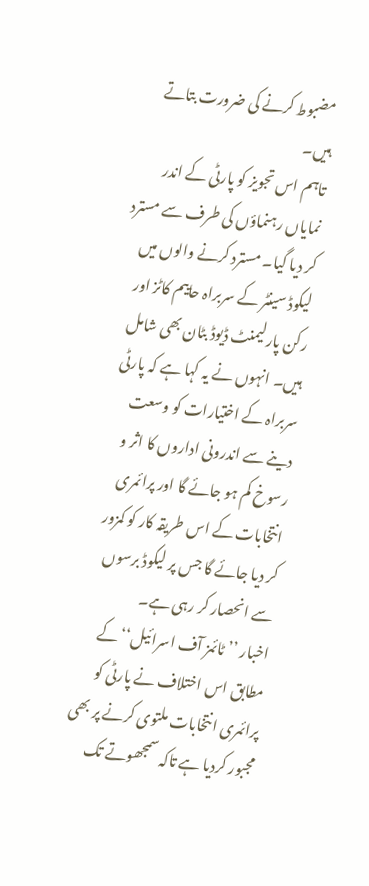مضبوط کرنے کی ضرورت بتاتے ہیں۔
تاہم اس تجویز کو پارٹی کے اندر نمایاں رہنماؤں کی طرف سے مسترد کر دیا گیا۔ مسترد کرنے والوں میں لیکوڈ سینٹر کے سربراہ حاییم کاٹز اور رکن پارلیمنٹ ڈیوڈ بٹان بھی شامل ہیں۔ انہوں نے یہ کہا ہے کہ پارٹی سربراہ کے اختیارات کو وسعت دینے سے اندرونی اداروں کا اثر و رسوخ کم ہو جائے گا اور پرائمری انتخابات کے اس طریقہ کار کو کمزور کر دیا جائے گا جس پر لیکوڈ برسوں سے انحصار کر رہی ہے۔
اخبار ’’ ٹائمز آف اسرائیل‘‘ کے مطابق اس اختلاف نے پارٹی کو پرائمری انتخابات ملتوی کرنے پر بھی مجبور کردیا ہے تاکہ سمجھوتے تک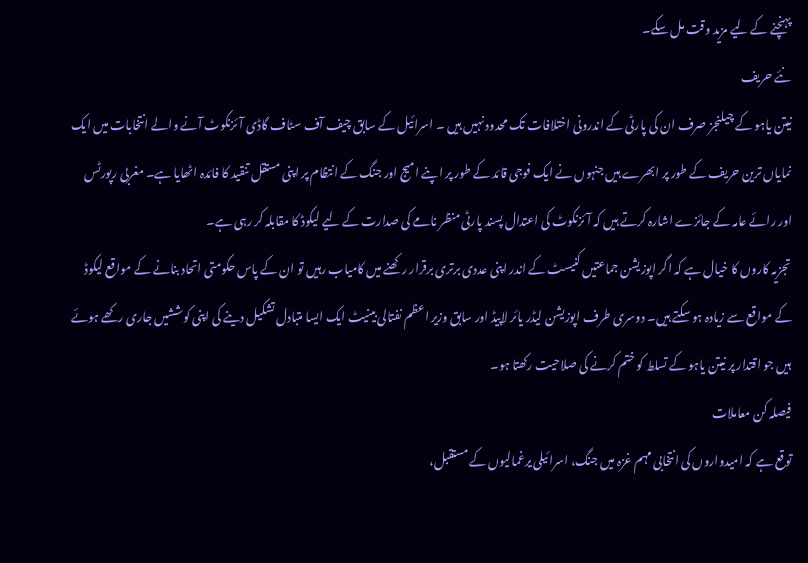پہنچنے کے لیے مزید وقت مل سکے۔
نئے حریف
نیتن یاہو کے چیلنجز صرف ان کی پارٹی کے اندرونی اختلافات تک محدود نہیں ہیں ۔ اسرائیل کے سابق چیف آف سٹاف گاڈی آئزنکوٹ آنے والے انتخابات میں ایک نمایاں ترین حریف کے طور پر ابھرے ہیں جنہوں نے ایک فوجی قائد کے طور پر اپنے امیج اور جنگ کے انتظام پر اپنی مستقل تنقید کا فائدہ اٹھایا ہے۔ مغربی رپورٹس اور رائے عامہ کے جائزے اشارہ کرتے ہیں کہ آئزنکوٹ کی اعتدال پسند پارٹی منظر نامے کی صدارت کے لیے لیکوڈ کا مقابلہ کر رہی ہے۔
تجزیہ کاروں کا خیال ہے کہ اگر اپوزیشن جماعتیں کنیسٹ کے اندر اپنی عددی برتری برقرار رکھنے میں کامیاب رہیں تو ان کے پاس حکومتی اتحاد بنانے کے مواقع لیکوڈ کے مواقع سے زیادہ ہو سکتے ہیں۔ دوسری طرف اپوزیشن لیڈر یائر لاپیڈ اور سابق وزیر اعظم نفتالی بینیٹ ایک ایسا متبادل تشکیل دینے کی اپنی کوششیں جاری رکھے ہوئے ہیں جو اقتدار پر نیتن یاہو کے تسلط کو ختم کرنے کی صلاحیت رکھتا ہو۔
فیصلہ کن معاملات
توقع ہے کہ امیدواروں کی انتخابی مہم غزہ میں جنگ، اسرائیلی یرغمالیوں کے مستقبل،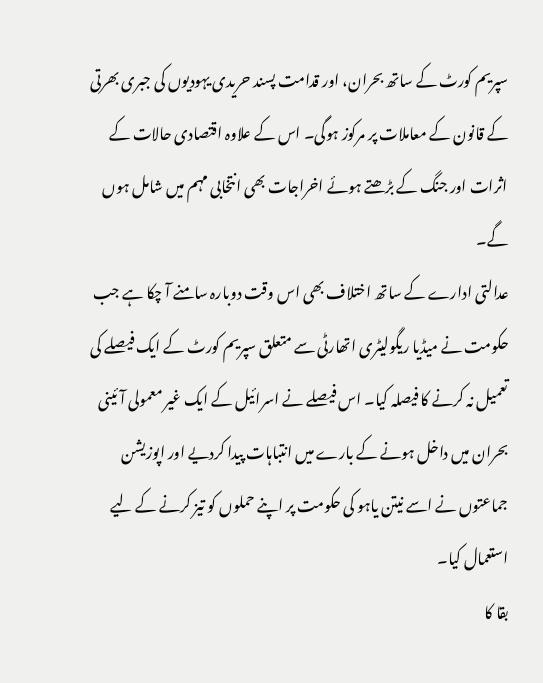سپریم کورٹ کے ساتھ بحران، اور قدامت پسند حریدی یہودیوں کی جبری بھرتی کے قانون کے معاملات پر مرکوز ہوگی۔ اس کے علاوہ اقتصادی حالات کے اثرات اور جنگ کے بڑھتے ہوئے اخراجات بھی انتخابی مہم میں شامل ہوں گے۔
عدالتی ادارے کے ساتھ اختلاف بھی اس وقت دوبارہ سامنے آ چکا ہے جب حکومت نے میڈیا ریگولیٹری اتھارٹی سے متعلق سپریم کورٹ کے ایک فیصلے کی تعمیل نہ کرنے کا فیصلہ کیا۔ اس فیصلے نے اسرائیل کے ایک غیر معمولی آئینی بحران میں داخل ہونے کے بارے میں انتباہات پیدا کردیے اور اپوزیشن جماعتوں نے اسے نیتن یاہو کی حکومت پر اپنے حملوں کو تیز کرنے کے لیے استعمال کیا۔
بقا کا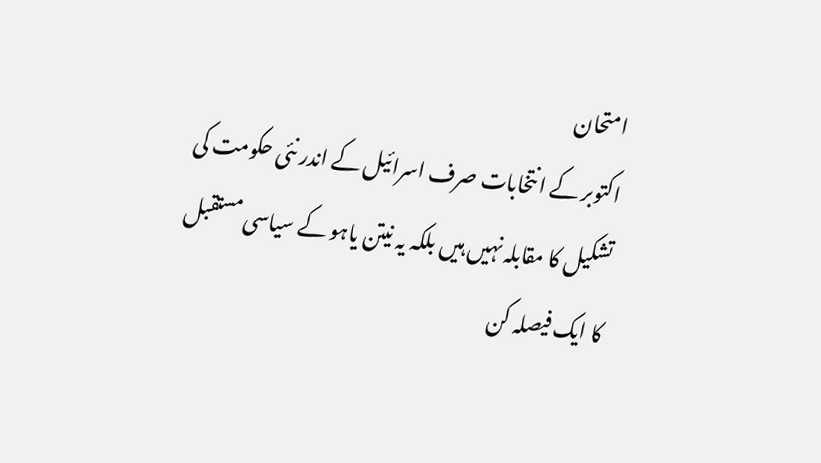امتحان
اکتوبر کے انتخابات صرف اسرائیل کے اندر نئی حکومت کی تشکیل کا مقابلہ نہیں ہیں بلکہ یہ نیتن یاہو کے سیاسی مستقبل کا ایک فیصلہ کن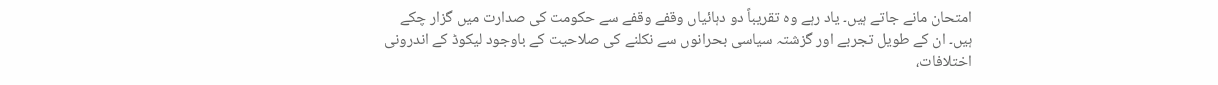امتحان مانے جاتے ہیں۔ یاد رہے وہ تقریباً دو دہائیاں وقفے وقفے سے حکومت کی صدارت میں گزار چکے ہیں۔ ان کے طویل تجربے اور گزشتہ سیاسی بحرانوں سے نکلنے کی صلاحیت کے باوجود لیکوڈ کے اندرونی اختلافات،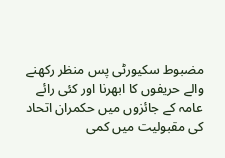مضبوط سکیورٹی پس منظر رکھنے والے حریفوں کا ابھرنا اور کئی رائے عامہ کے جائزوں میں حکمران اتحاد کی مقبولیت میں کمی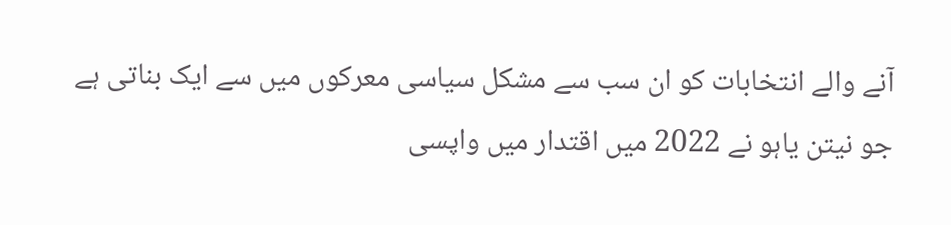آنے والے انتخابات کو ان سب سے مشکل سیاسی معرکوں میں سے ایک بناتی ہے جو نیتن یاہو نے 2022 میں اقتدار میں واپسی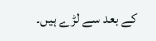کے بعد سے لڑے ہیں۔